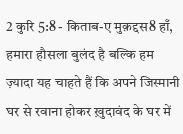2 कुरि 5:8 - किताब-ए मुक़द्दस8 हाँ, हमारा हौसला बुलंद है बल्कि हम ज़्यादा यह चाहते हैं कि अपने जिस्मानी घर से रवाना होकर ख़ुदावंद के घर में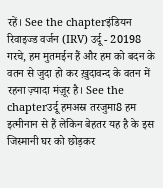रहें। See the chapterइंडियन रिवाइज्ड वर्जन (IRV) उर्दू - 20198 गरचे, हम मुतमईन हैं और हम को बदन के वतन से जुदा हो कर ख़ुदावन्द के वतन में रहना ज़्यादा मंज़ूर है। See the chapterउर्दू हमअस्र तरजुमा8 हम इत्मीनान से हैं लेकिन बेहतर यह है के इस जिस्मानी घर को छोड़कर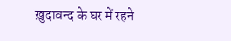ख़ुदावन्द के घर में रहने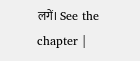लगें। See the chapter |